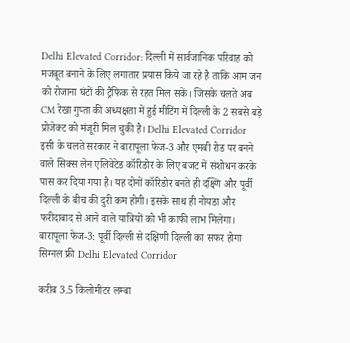Delhi Elevated Corridor: दिल्ली में सार्वजानिक परिवाह को मजबूत बनाने के लिए लगातार प्रयास किये जा रहे है ताकि आम जन को रोजाना घंटों की ट्रैफिक से रहत मिल सकें। जिसके चलते अब CM रेखा गुप्ता की अध्यक्षता में हुई मीटिंग में दिल्ली के 2 सबसे बड़े प्रोजेक्ट को मंजूरी मिल चुकी है। Delhi Elevated Corridor
इसी के चलते सरकार ने बारापूला फेज-3 और एमबी रोड पर बनने वाले सिक्स लेन एलिवेटेड कॉरिडोर के लिए बजट में संशोधन करके पास कर दिया गया है। यह दोनों कॉरिडोर बनते ही दक्ष्णि और पूर्वी दिल्ली के बीच की दुरी कम होगी। इसके साथ ही नोयडा और फरीदाबाद से आने वाले यात्रियों को भी काफी लाभ मिलेगा।
बारापूला फेज-3: पूर्वी दिल्ली से दक्षिणी दिल्ली का सफर होगा सिग्नल फ्री Delhi Elevated Corridor

करीब 3.5 किलोमीटर लम्बा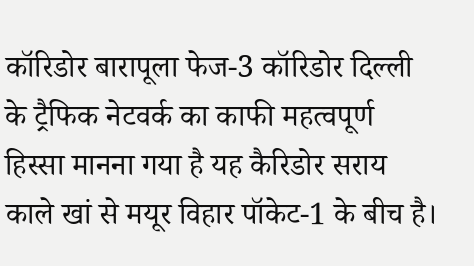कॉरिडोर बारापूला फेज-3 कॉरिडोर दिल्ली के ट्रैफिक नेटवर्क का काफी महत्वपूर्ण हिस्सा मानना गया है यह कैरिडोर सराय काले खां से मयूर विहार पॉकेट-1 के बीच है।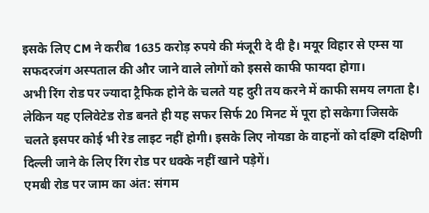इसके लिए CM ने करीब 1635 करोड़ रुपये की मंजूरी दे दी है। मयूर विहार से एम्स या सफदरजंग अस्पताल की और जाने वाले लोगों को इससे काफी फायदा होगा।
अभी रिंग रोड पर ज्यादा ट्रैफिक होने के चलते यह दुरी तय करने में काफी समय लगता है। लेकिन यह एलिवेटेड रोड बनते ही यह सफर सिर्फ 20 मिनट में पूरा हो सकेगा जिसके चलते इसपर कोई भी रेड लाइट नहीं होगी। इसके लिए नोयडा के वाहनों को दक्ष्णि दक्षिणी दिल्ली जाने के लिए रिंग रोड पर धक्के नहीं खाने पड़ेगें।
एमबी रोड पर जाम का अंत: संगम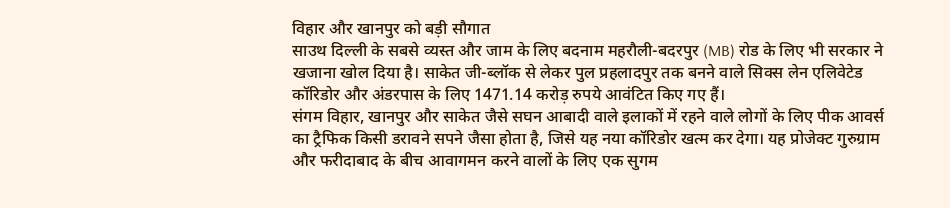विहार और खानपुर को बड़ी सौगात
साउथ दिल्ली के सबसे व्यस्त और जाम के लिए बदनाम महरौली-बदरपुर (MB) रोड के लिए भी सरकार ने खजाना खोल दिया है। साकेत जी-ब्लॉक से लेकर पुल प्रहलादपुर तक बनने वाले सिक्स लेन एलिवेटेड कॉरिडोर और अंडरपास के लिए 1471.14 करोड़ रुपये आवंटित किए गए हैं।
संगम विहार, खानपुर और साकेत जैसे सघन आबादी वाले इलाकों में रहने वाले लोगों के लिए पीक आवर्स का ट्रैफिक किसी डरावने सपने जैसा होता है, जिसे यह नया कॉरिडोर खत्म कर देगा। यह प्रोजेक्ट गुरुग्राम और फरीदाबाद के बीच आवागमन करने वालों के लिए एक सुगम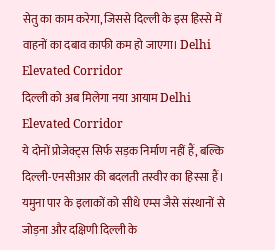सेतु का काम करेगा, जिससे दिल्ली के इस हिस्से में वाहनों का दबाव काफी कम हो जाएगा। Delhi Elevated Corridor
दिल्ली को अब मिलेगा नया आयाम Delhi Elevated Corridor
ये दोनों प्रोजेक्ट्स सिर्फ सड़क निर्माण नहीं हैं, बल्कि दिल्ली-एनसीआर की बदलती तस्वीर का हिस्सा हैं। यमुना पार के इलाकों को सीधे एम्स जैसे संस्थानों से जोड़ना और दक्षिणी दिल्ली के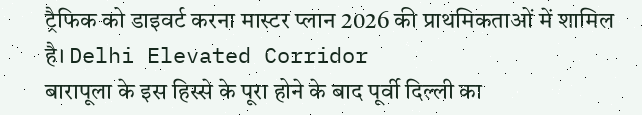ट्रैफिक को डाइवर्ट करना मास्टर प्लान 2026 की प्राथमिकताओं में शामिल है। Delhi Elevated Corridor
बारापूला के इस हिस्से के पूरा होने के बाद पूर्वी दिल्ली का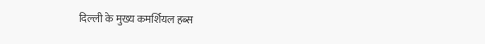दिल्ली के मुख्य कमर्शियल हब्स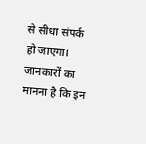से सीधा संपर्क हो जाएगा। जानकारों का मानना है कि इन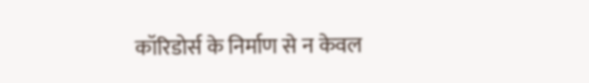कॉरिडोर्स के निर्माण से न केवल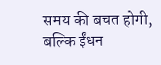समय की बचत होगी, बल्कि ईंधन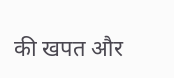की खपत और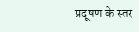प्रदूषण के स्तर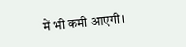में भी कमी आएगी।